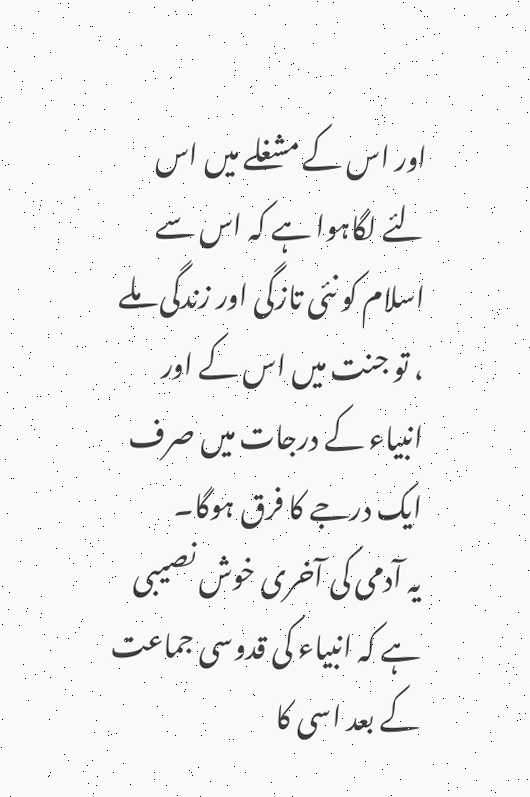اور اس کے مشغلے میں اس لئے لگاہوا ہے کہ اس سے اسلام کو نئی تازگی اور زندگی ملے ، تو جنت میں اس کے اور انبیاء کے درجات میں صرف ایک درجے کا فرق ہوگا۔
یہ آدمی کی آخری خوش نصیبی ہے کہ انبیاء کی قدوسی جماعت کے بعد اسی کا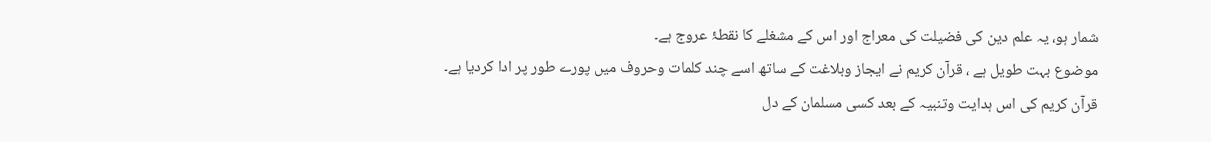شمار ہو، یہ علم دین کی فضیلت کی معراج اور اس کے مشغلے کا نقطۂ عروج ہے۔
موضوع بہت طویل ہے ، قرآن کریم نے ایجاز وبلاغت کے ساتھ اسے چند کلمات وحروف میں پورے طور پر ادا کردیا ہے۔
قرآن کریم کی اس ہدایت وتنبیہ کے بعد کسی مسلمان کے دل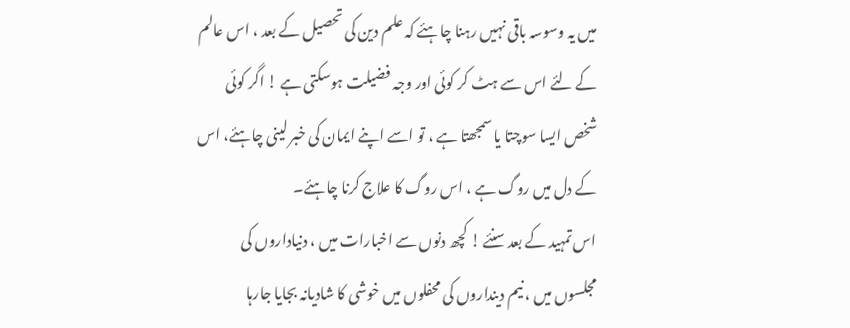میں یہ وسوسہ باقی نہیں رہنا چاہئے کہ علم دین کی تحصیل کے بعد ، اس عالم کے لئے اس سے ہٹ کر کوئی اور وجہ فضیلت ہوسکتی ہے ! اگر کوئی شخص ایسا سوچتا یا سمجھتا ہے ، تو اسے اپنے ایمان کی خبر لینی چاہئے، اس کے دل میں روگ ہے ، اس روگ کا علاج کرنا چاہئے۔
اس تمہید کے بعد سنئے ! کچھ دنوں سے اخبارات میں ، دنیاداروں کی مجلسوں میں ، نیم دینداروں کی محفلوں میں خوشی کا شادیانہ بجایا جارہا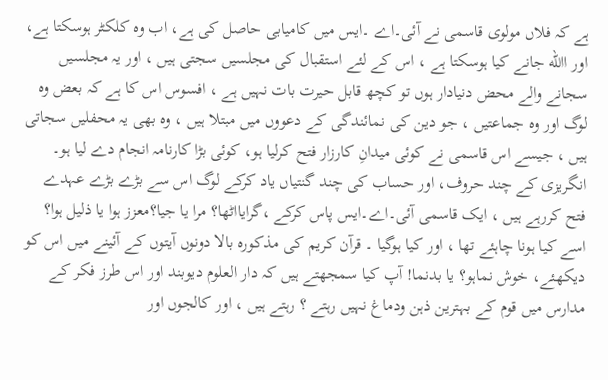ہے کہ فلاں مولوی قاسمی نے آئی۔اے ۔ایس میں کامیابی حاصل کی ہے، اب وہ کلکٹر ہوسکتا ہے، اور االله جانے کیا ہوسکتا ہے ، اس کے لئے استقبال کی مجلسیں سجتی ہیں ، اور یہ مجلسیں سجانے والے محض دنیادار ہوں تو کچھ قابل حیرت بات نہیں ہے ، افسوس اس کا ہے کہ بعض وہ لوگ اور وہ جماعتیں ، جو دین کی نمائندگی کے دعووں میں مبتلا ہیں ، وہ بھی یہ محفلیں سجاتی ہیں ، جیسے اس قاسمی نے کوئی میدانِ کارزار فتح کرلیا ہو، کوئی بڑا کارنامہ انجام دے لیا ہو۔ انگریزی کے چند حروف، اور حساب کی چند گنتیاں یاد کرکے لوگ اس سے بڑے بڑے عہدے فتح کررہے ہیں ، ایک قاسمی آئی۔اے۔ایس پاس کرکے ،گرایااٹھا؟ مرا یا جیا؟معزز ہوا یا ذلیل ہوا؟
اسے کیا ہونا چاہئے تھا ، اور کیا ہوگیا ۔ قرآن کریم کی مذکورہ بالا دونوں آیتوں کے آئینے میں اس کو دیکھئے، خوش نماہو؟ یا بدنما! آپ کیا سمجھتے ہیں کہ دار العلوم دیوبند اور اس طرز فکر کے مدارس میں قوم کے بہترین ذہن ودماغ نہیں رہتے ؟ رہتے ہیں ، اور کالجوں اور